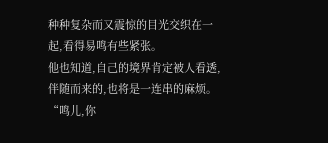种种复杂而又震惊的目光交织在一起,看得易鸣有些紧张。
他也知道,自己的境界肯定被人看透,伴随而来的,也将是一连串的麻烦。
“鸣儿,你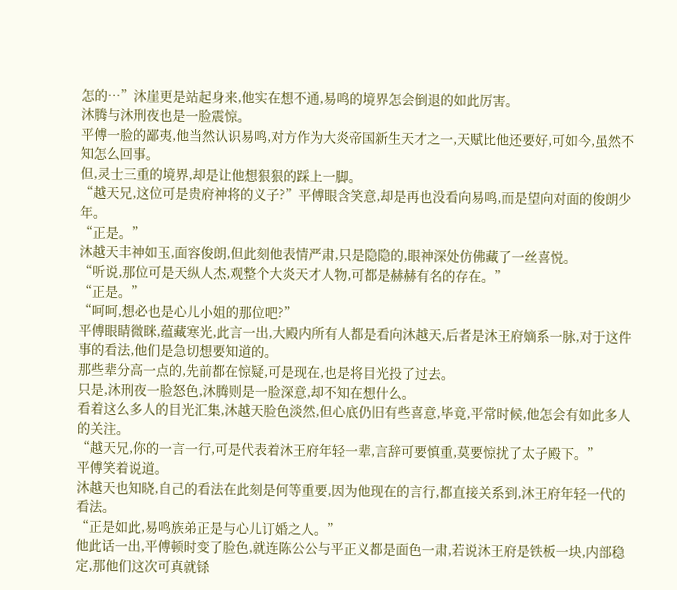怎的…”沐崖更是站起身来,他实在想不通,易鸣的境界怎会倒退的如此厉害。
沐腾与沐刑夜也是一脸震惊。
平傅一脸的鄙夷,他当然认识易鸣,对方作为大炎帝国新生天才之一,天赋比他还要好,可如今,虽然不知怎么回事。
但,灵士三重的境界,却是让他想狠狠的踩上一脚。
“越天兄,这位可是贵府神将的义子?”平傅眼含笑意,却是再也没看向易鸣,而是望向对面的俊朗少年。
“正是。”
沐越天丰神如玉,面容俊朗,但此刻他表情严肃,只是隐隐的,眼神深处仿佛藏了一丝喜悦。
“听说,那位可是天纵人杰,观整个大炎天才人物,可都是赫赫有名的存在。”
“正是。”
“呵呵,想必也是心儿小姐的那位吧?”
平傅眼睛微眯,蕴藏寒光,此言一出,大殿内所有人都是看向沐越天,后者是沐王府嫡系一脉,对于这件事的看法,他们是急切想要知道的。
那些辈分高一点的,先前都在惊疑,可是现在,也是将目光投了过去。
只是,沐刑夜一脸怒色,沐腾则是一脸深意,却不知在想什么。
看着这么多人的目光汇集,沐越天脸色淡然,但心底仍旧有些喜意,毕竟,平常时候,他怎会有如此多人的关注。
“越天兄,你的一言一行,可是代表着沐王府年轻一辈,言辞可要慎重,莫要惊扰了太子殿下。”
平傅笑着说道。
沐越天也知晓,自己的看法在此刻是何等重要,因为他现在的言行,都直接关系到,沐王府年轻一代的看法。
“正是如此,易鸣族弟正是与心儿订婚之人。”
他此话一出,平傅顿时变了脸色,就连陈公公与平正义都是面色一肃,若说沐王府是铁板一块,内部稳定,那他们这次可真就铩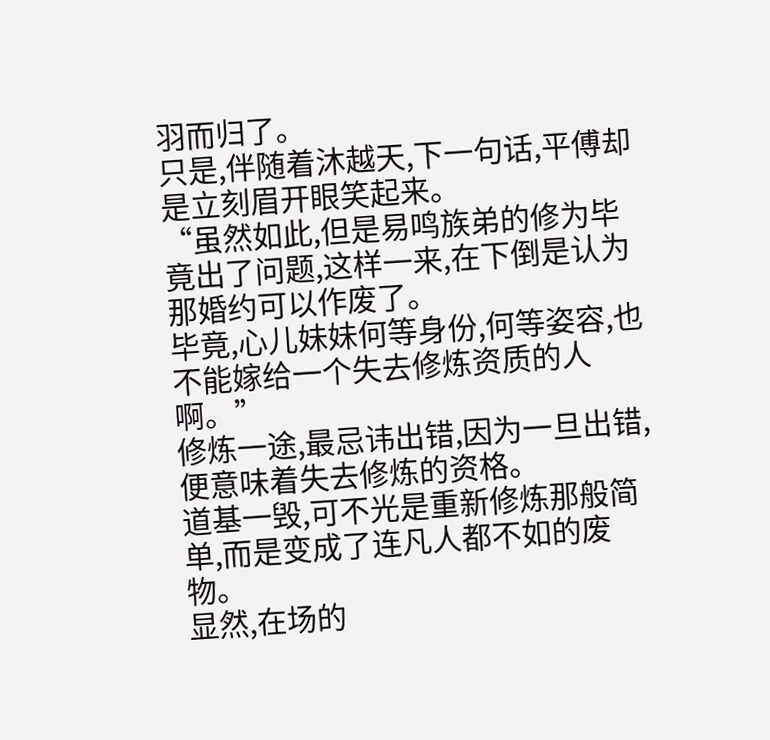羽而归了。
只是,伴随着沐越天,下一句话,平傅却是立刻眉开眼笑起来。
“虽然如此,但是易鸣族弟的修为毕竟出了问题,这样一来,在下倒是认为那婚约可以作废了。
毕竟,心儿妹妹何等身份,何等姿容,也不能嫁给一个失去修炼资质的人啊。”
修炼一途,最忌讳出错,因为一旦出错,便意味着失去修炼的资格。
道基一毁,可不光是重新修炼那般简单,而是变成了连凡人都不如的废物。
显然,在场的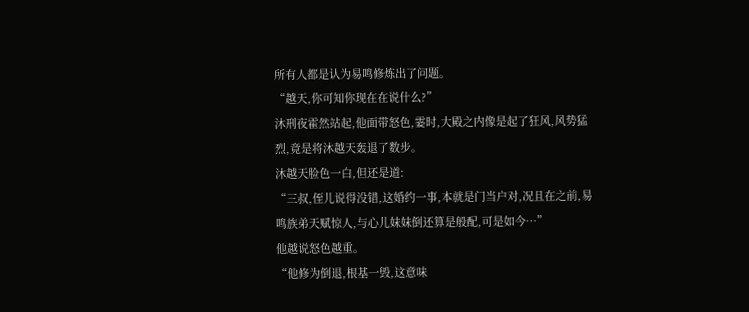所有人都是认为易鸣修炼出了问题。
“越天,你可知你现在在说什么?”
沐刑夜霍然站起,他面带怒色,霎时,大殿之内像是起了狂风,风势猛烈,竟是将沐越天轰退了数步。
沐越天脸色一白,但还是道:
“三叔,侄儿说得没错,这婚约一事,本就是门当户对,况且在之前,易鸣族弟天赋惊人,与心儿妹妹倒还算是般配,可是如今…”
他越说怒色越重。
“他修为倒退,根基一毁,这意味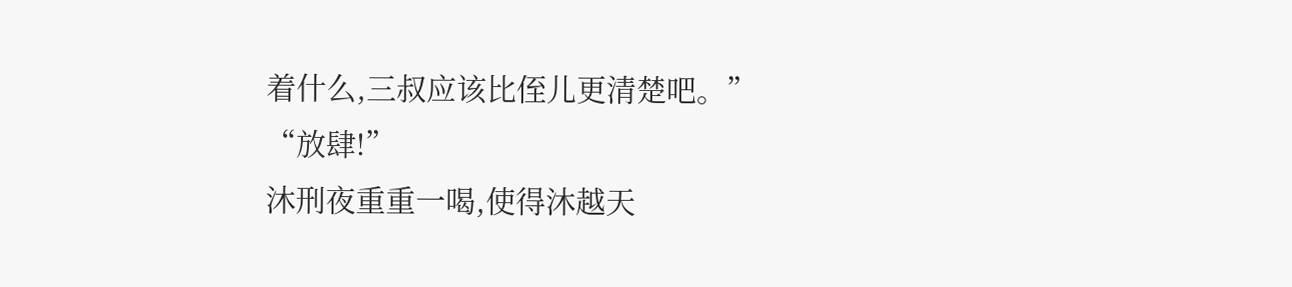着什么,三叔应该比侄儿更清楚吧。”
“放肆!”
沐刑夜重重一喝,使得沐越天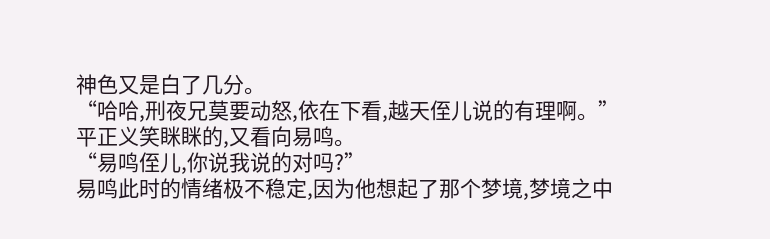神色又是白了几分。
“哈哈,刑夜兄莫要动怒,依在下看,越天侄儿说的有理啊。”
平正义笑眯眯的,又看向易鸣。
“易鸣侄儿,你说我说的对吗?”
易鸣此时的情绪极不稳定,因为他想起了那个梦境,梦境之中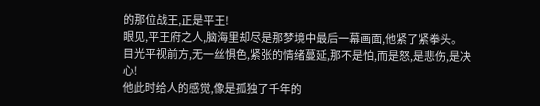的那位战王,正是平王!
眼见,平王府之人,脑海里却尽是那梦境中最后一幕画面,他紧了紧拳头。
目光平视前方,无一丝惧色,紧张的情绪蔓延,那不是怕,而是怒,是悲伤,是决心!
他此时给人的感觉,像是孤独了千年的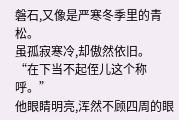磐石,又像是严寒冬季里的青松。
虽孤寂寒冷,却傲然依旧。
“在下当不起侄儿这个称呼。”
他眼睛明亮,浑然不顾四周的眼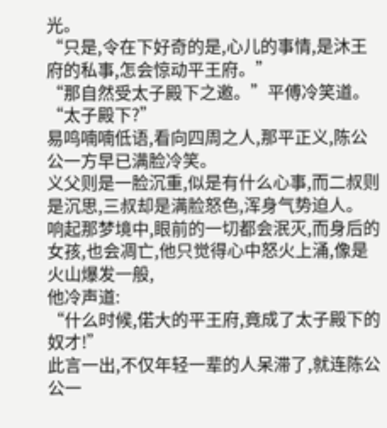光。
“只是,令在下好奇的是,心儿的事情,是沐王府的私事,怎会惊动平王府。”
“那自然受太子殿下之邀。”平傅冷笑道。
“太子殿下?”
易鸣喃喃低语,看向四周之人,那平正义,陈公公一方早已满脸冷笑。
义父则是一脸沉重,似是有什么心事,而二叔则是沉思,三叔却是满脸怒色,浑身气势迫人。
响起那梦境中,眼前的一切都会泯灭,而身后的女孩,也会凋亡,他只觉得心中怒火上涌,像是火山爆发一般,
他冷声道:
“什么时候,偌大的平王府,竟成了太子殿下的奴才!”
此言一出,不仅年轻一辈的人呆滞了,就连陈公公一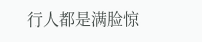行人都是满脸惊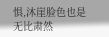惧,沐崖脸色也是无比肃然